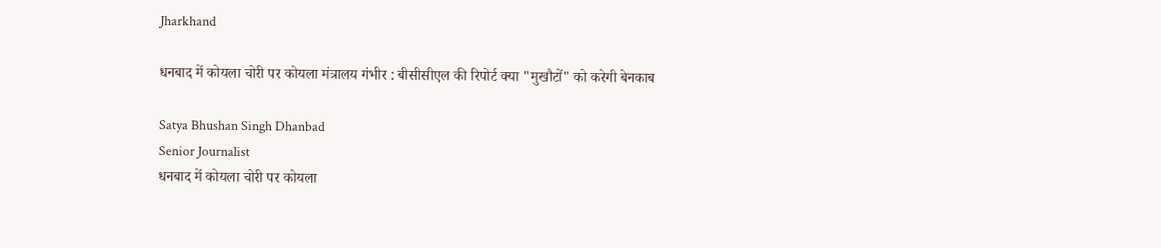Jharkhand

धनबाद में कोयला चोरी पर कोयला मंत्रालय गंभीर : बीसीसीएल की रिपोर्ट क्या "मुखौटों" को करेगी बेनकाब

Satya Bhushan Singh Dhanbad
Senior Journalist
धनबाद में कोयला चोरी पर कोयला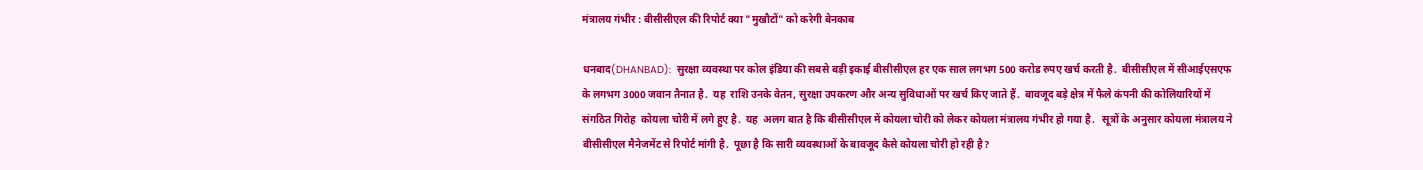मंत्रालय गंभीर : बीसीसीएल की रिपोर्ट क्या "मुखौटों" को करेगी बेनकाब

धनबाद(DHANBAD):  सुरक्षा व्यवस्था पर कोल इंडिया की सबसे बड़ी इकाई बीसीसीएल हर एक साल लगभग 500 करोड रुपए खर्च करती है.  बीसीसीएल में सीआईएसएफ के लगभग 3000 जवान तैनात है.  यह  राशि उनके वेतन, सुरक्षा उपकरण और अन्य सुविधाओं पर खर्च किए जाते हैं.  बावजूद बड़े क्षेत्र में फैले कंपनी की कोलियारियों में  संगठित गिरोह  कोयला चोरी में लगे हुए है.  यह  अलग बात है कि बीसीसीएल में कोयला चोरी को लेकर कोयला मंत्रालय गंभीर हो गया है.   सूत्रों के अनुसार कोयला मंत्रालय ने बीसीसीएल मैनेजमेंट से रिपोर्ट मांगी है.  पूछा है कि सारी व्यवस्थाओं के बावजूद कैसे कोयला चोरी हो रही है?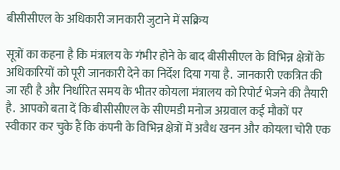बीसीसीएल के अधिकारी जानकारी जुटाने में सक्रिय

सूत्रों का कहना है कि मंत्रालय के गंभीर होने के बाद बीसीसीएल के विभिन्न क्षेत्रों के अधिकारियों को पूरी जानकारी देने का निर्देश दिया गया है.  जानकारी एकत्रित की जा रही है और निर्धारित समय के भीतर कोयला मंत्रालय को रिपोर्ट भेजने की तैयारी है.  आपको बता दें कि बीसीसीएल के सीएमडी मनोज अग्रवाल कई मौकों पर स्वीकार कर चुके हैं कि कंपनी के विभिन्न क्षेत्रों में अवैध खनन और कोयला चोरी एक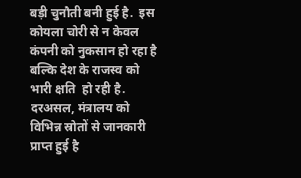बड़ी चुनौती बनी हुई है.  इस कोयला चोरी से न केवल कंपनी को नुकसान हो रहा है बल्कि देश के राजस्व को भारी क्षति  हो रही है.   दरअसल, मंत्रालय को विभिन्न स्रोतों से जानकारी प्राप्त हुई है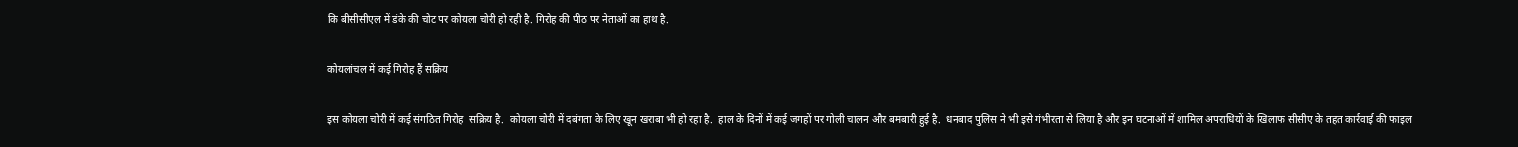कि बीसीसीएल में डंके की चोट पर कोयला चोरी हो रही है. गिरोह की पीठ पर नेताओं का हाथ है.

कोयलांचल में कई गिरोह हैं सक्रिय

इस कोयला चोरी में कई संगठित गिरोह  सक्रिय है.  कोयला चोरी में दबंगता के लिए खून खराबा भी हो रहा है.  हाल के दिनों में कई जगहों पर गोली चालन और बमबारी हुई है.  धनबाद पुलिस ने भी इसे गंभीरता से लिया है और इन घटनाओं में शामिल अपराधियों के खिलाफ सीसीए के तहत कार्रवाई की फाइल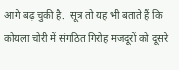आगे बढ़ चुकी है.  सूत्र तो यह भी बताते हैं कि कोयला चोरी में संगठित गिरोह मजदूरों को दूसरे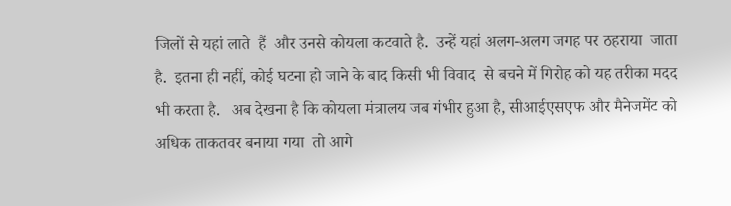जिलों से यहां लाते  हैं  और उनसे कोयला कटवाते है.  उन्हें यहां अलग-अलग जगह पर ठहराया  जाता है.  इतना ही नहीं, कोई घटना हो जाने के बाद किसी भी विवाद  से बचने में गिरोह को यह तरीका मदद भी करता है.   अब देखना है कि कोयला मंत्रालय जब गंभीर हुआ है, सीआईएसएफ और मैनेजमेंट को अधिक ताकतवर बनाया गया  तो आगे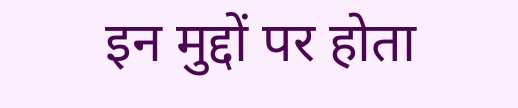इन मुद्दों पर होता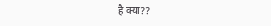है क्या??